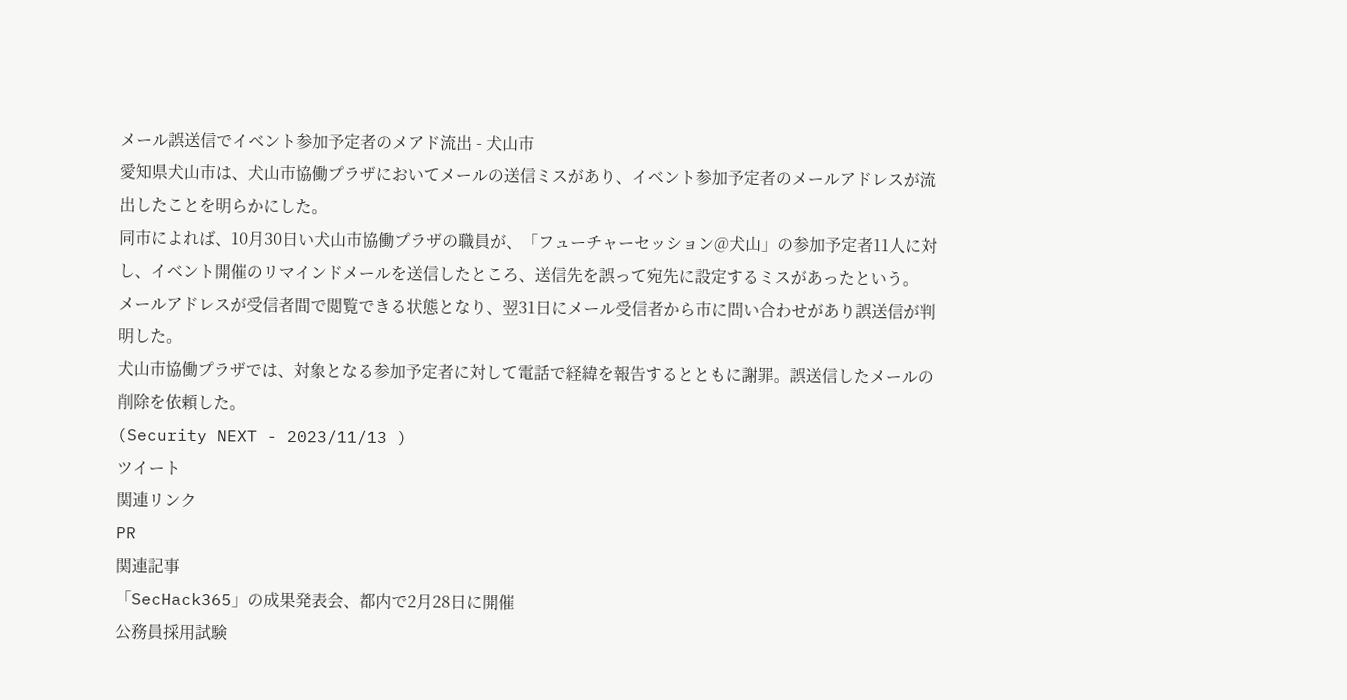メール誤送信でイベント参加予定者のメアド流出 - 犬山市
愛知県犬山市は、犬山市協働プラザにおいてメールの送信ミスがあり、イベント参加予定者のメールアドレスが流出したことを明らかにした。
同市によれば、10月30日い犬山市協働プラザの職員が、「フューチャーセッション@犬山」の参加予定者11人に対し、イベント開催のリマインドメールを送信したところ、送信先を誤って宛先に設定するミスがあったという。
メールアドレスが受信者間で閲覧できる状態となり、翌31日にメール受信者から市に問い合わせがあり誤送信が判明した。
犬山市協働プラザでは、対象となる参加予定者に対して電話で経緯を報告するとともに謝罪。誤送信したメールの削除を依頼した。
(Security NEXT - 2023/11/13 )
ツイート
関連リンク
PR
関連記事
「SecHack365」の成果発表会、都内で2月28日に開催
公務員採用試験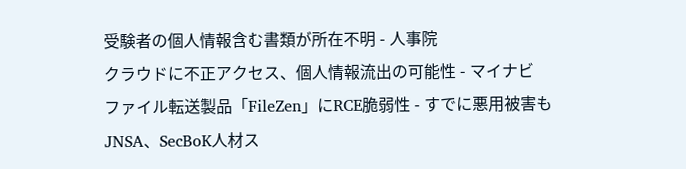受験者の個人情報含む書類が所在不明 - 人事院
クラウドに不正アクセス、個人情報流出の可能性 - マイナビ
ファイル転送製品「FileZen」にRCE脆弱性 - すでに悪用被害も
JNSA、SecBoK人材ス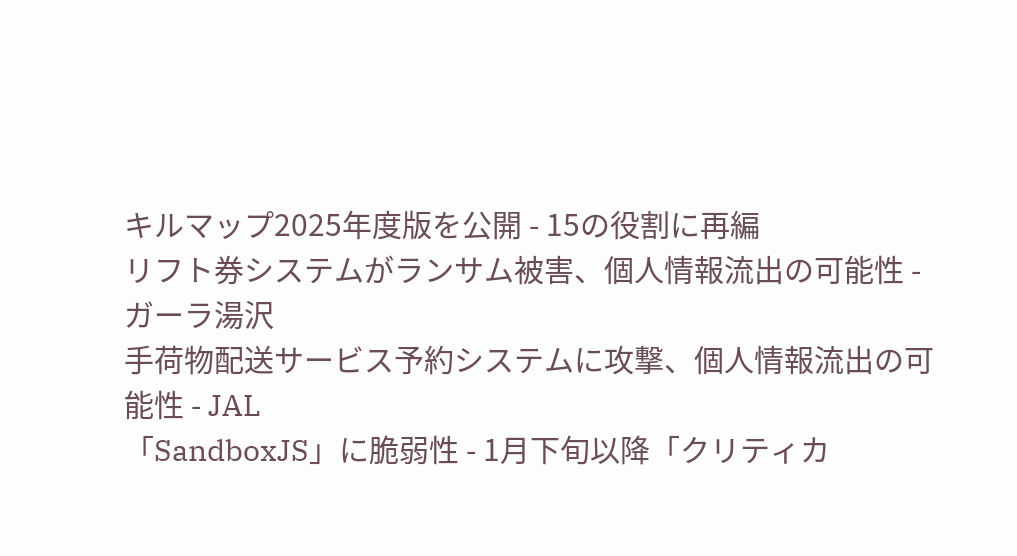キルマップ2025年度版を公開 - 15の役割に再編
リフト券システムがランサム被害、個人情報流出の可能性 - ガーラ湯沢
手荷物配送サービス予約システムに攻撃、個人情報流出の可能性 - JAL
「SandboxJS」に脆弱性 - 1月下旬以降「クリティカ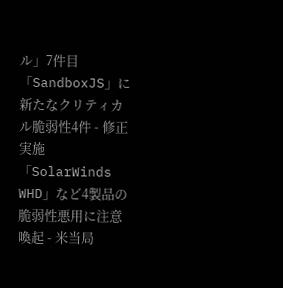ル」7件目
「SandboxJS」に新たなクリティカル脆弱性4件 - 修正実施
「SolarWinds WHD」など4製品の脆弱性悪用に注意喚起 - 米当局